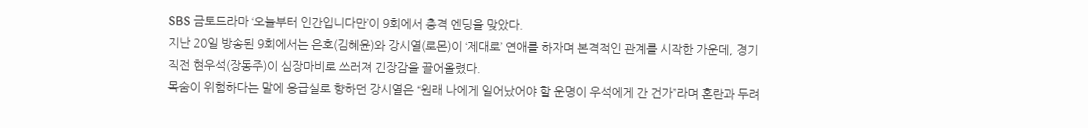SBS 금토드라마 ‘오늘부터 인간입니다만’이 9회에서 충격 엔딩을 맞았다.
지난 20일 방송된 9회에서는 은호(김혜윤)와 강시열(로몬)이 ‘제대로’ 연애를 하자며 본격적인 관계를 시작한 가운데, 경기 직전 현우석(장동주)이 심장마비로 쓰러져 긴장감을 끌어올렸다.
목숨이 위험하다는 말에 응급실로 향하던 강시열은 “원래 나에게 일어났어야 할 운명이 우석에게 간 건가”라며 혼란과 두려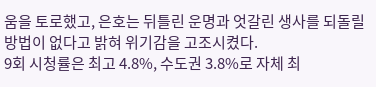움을 토로했고, 은호는 뒤틀린 운명과 엇갈린 생사를 되돌릴 방법이 없다고 밝혀 위기감을 고조시켰다.
9회 시청률은 최고 4.8%, 수도권 3.8%로 자체 최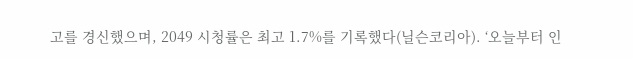고를 경신했으며, 2049 시청률은 최고 1.7%를 기록했다(닐슨코리아). ‘오늘부터 인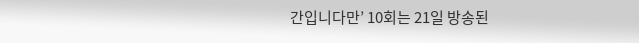간입니다만’ 10회는 21일 방송된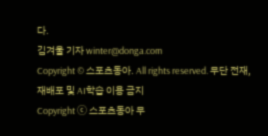다.
김겨울 기자 winter@donga.com
Copyright © 스포츠동아. All rights reserved. 무단 전재, 재배포 및 AI학습 이용 금지
Copyright ⓒ 스포츠동아 무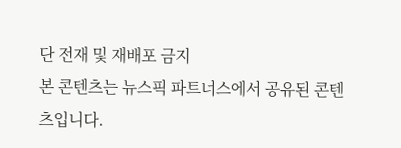단 전재 및 재배포 금지
본 콘텐츠는 뉴스픽 파트너스에서 공유된 콘텐츠입니다.